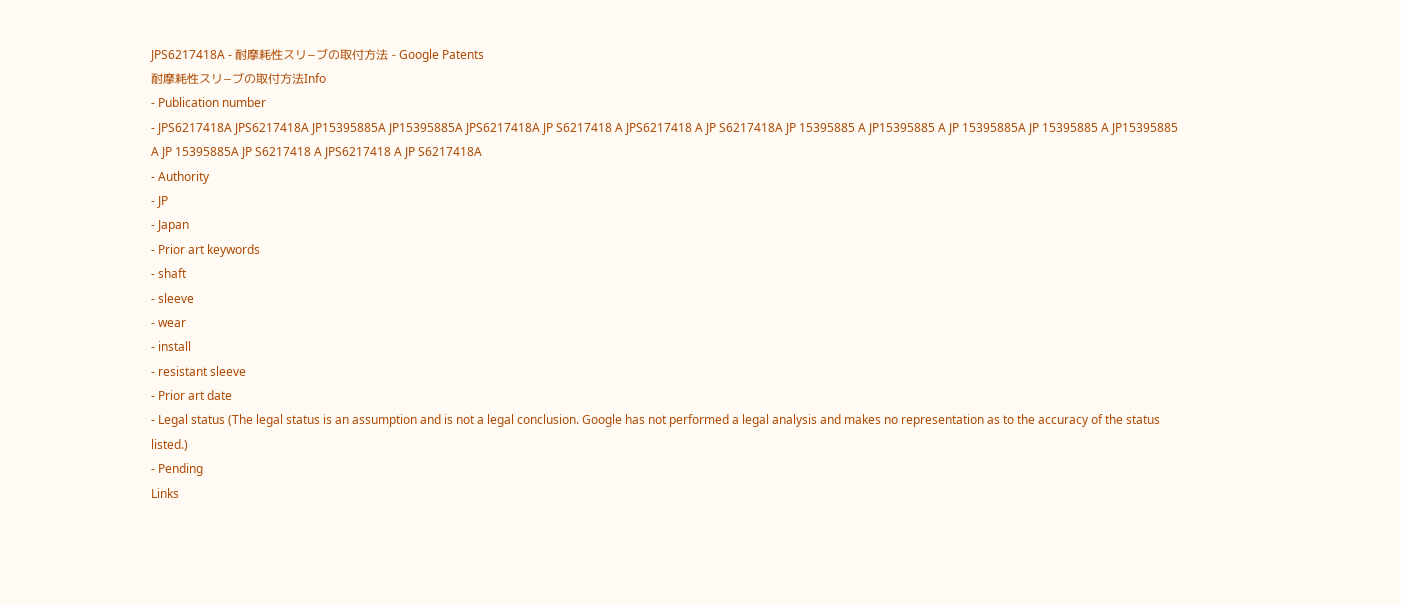JPS6217418A - 耐摩耗性スリ−ブの取付方法 - Google Patents
耐摩耗性スリ−ブの取付方法Info
- Publication number
- JPS6217418A JPS6217418A JP15395885A JP15395885A JPS6217418A JP S6217418 A JPS6217418 A JP S6217418A JP 15395885 A JP15395885 A JP 15395885A JP 15395885 A JP15395885 A JP 15395885A JP S6217418 A JPS6217418 A JP S6217418A
- Authority
- JP
- Japan
- Prior art keywords
- shaft
- sleeve
- wear
- install
- resistant sleeve
- Prior art date
- Legal status (The legal status is an assumption and is not a legal conclusion. Google has not performed a legal analysis and makes no representation as to the accuracy of the status listed.)
- Pending
Links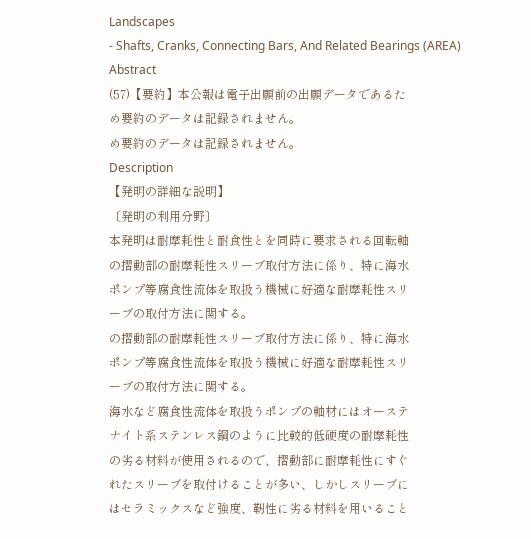Landscapes
- Shafts, Cranks, Connecting Bars, And Related Bearings (AREA)
Abstract
(57)【要約】本公報は電子出願前の出願データであるた
め要約のデータは記録されません。
め要約のデータは記録されません。
Description
【発明の詳細な説明】
〔発明の利用分野〕
本発明は耐摩耗性と耐食性とを同時に要求される回転軸
の摺動部の耐摩耗性スリーブ取付方法に係り、特に海水
ポンプ等腐食性流体を取扱う機械に好適な耐摩耗性スリ
ーブの取付方法に関する。
の摺動部の耐摩耗性スリーブ取付方法に係り、特に海水
ポンプ等腐食性流体を取扱う機械に好適な耐摩耗性スリ
ーブの取付方法に関する。
海水など腐食性流体を取扱うポンプの軸材にはオーステ
ナイト系ステンレス鋼のように比較的低硬度の耐摩耗性
の劣る材料が使用されるので、摺動部に耐摩耗性にすぐ
れたスリーブを取付けることが多い、しかしスリーブに
はセラミックスなど強度、靭性に劣る材料を用いること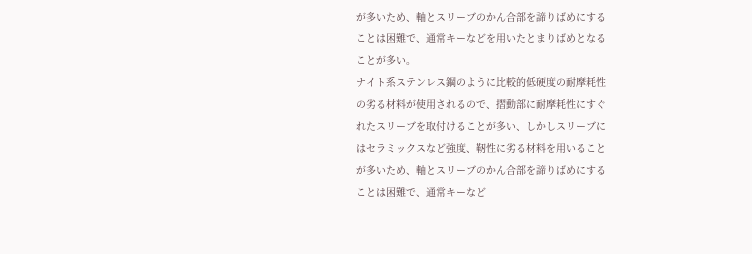が多いため、軸とスリーブのかん合部を諦りばめにする
ことは困難で、通常キーなどを用いたとまりばめとなる
ことが多い。
ナイト系ステンレス鋼のように比較的低硬度の耐摩耗性
の劣る材料が使用されるので、摺動部に耐摩耗性にすぐ
れたスリーブを取付けることが多い、しかしスリーブに
はセラミックスなど強度、靭性に劣る材料を用いること
が多いため、軸とスリーブのかん合部を諦りばめにする
ことは困難で、通常キーなど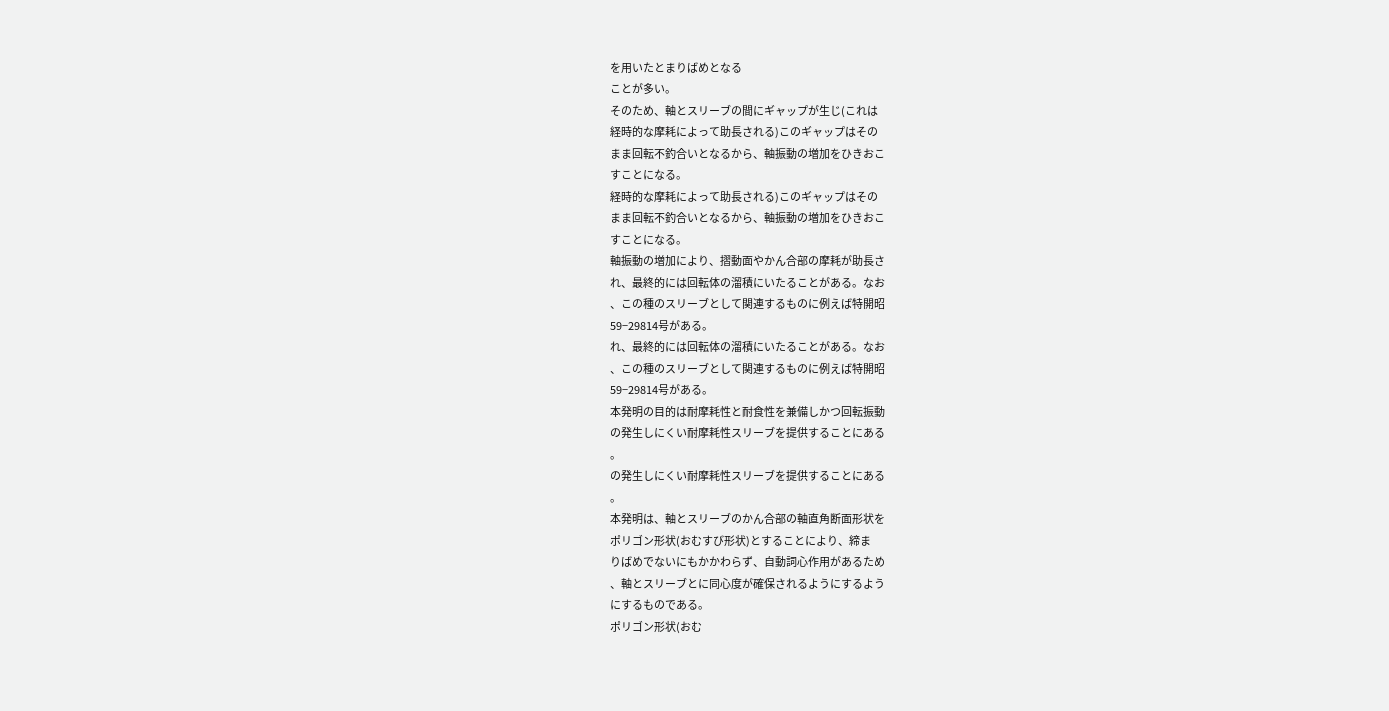を用いたとまりばめとなる
ことが多い。
そのため、軸とスリーブの間にギャップが生じ(これは
経時的な摩耗によって助長される)このギャップはその
まま回転不釣合いとなるから、軸振動の増加をひきおこ
すことになる。
経時的な摩耗によって助長される)このギャップはその
まま回転不釣合いとなるから、軸振動の増加をひきおこ
すことになる。
軸振動の増加により、摺動面やかん合部の摩耗が助長さ
れ、最終的には回転体の溜積にいたることがある。なお
、この種のスリーブとして関連するものに例えば特開昭
59−29814号がある。
れ、最終的には回転体の溜積にいたることがある。なお
、この種のスリーブとして関連するものに例えば特開昭
59−29814号がある。
本発明の目的は耐摩耗性と耐食性を兼備しかつ回転振動
の発生しにくい耐摩耗性スリーブを提供することにある
。
の発生しにくい耐摩耗性スリーブを提供することにある
。
本発明は、軸とスリーブのかん合部の軸直角断面形状を
ポリゴン形状(おむすび形状)とすることにより、締ま
りばめでないにもかかわらず、自動詞心作用があるため
、軸とスリーブとに同心度が確保されるようにするよう
にするものである。
ポリゴン形状(おむ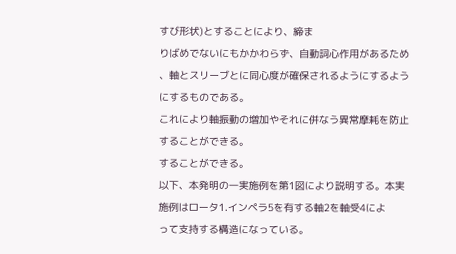すび形状)とすることにより、締ま
りばめでないにもかかわらず、自動詞心作用があるため
、軸とスリーブとに同心度が確保されるようにするよう
にするものである。
これにより軸振動の増加やそれに併なう異常摩耗を防止
することができる。
することができる。
以下、本発明の一実施例を第1図により説明する。本実
施例はロータ1.インペラ5を有する軸2を軸受4によ
って支持する構造になっている。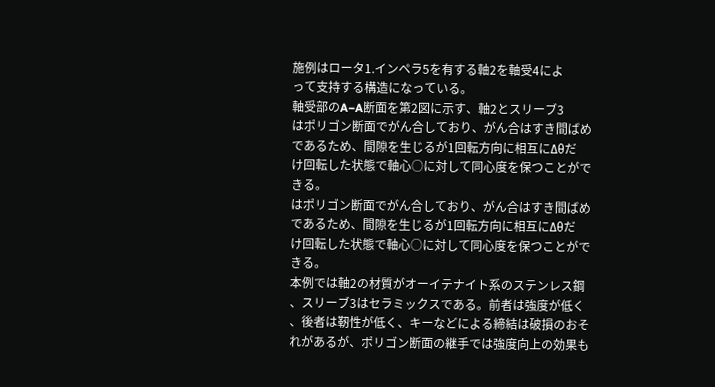施例はロータ1.インペラ5を有する軸2を軸受4によ
って支持する構造になっている。
軸受部のA−A断面を第2図に示す、軸2とスリーブ3
はポリゴン断面でがん合しており、がん合はすき間ばめ
であるため、間隙を生じるが1回転方向に相互にΔθだ
け回転した状態で軸心○に対して同心度を保つことがで
きる。
はポリゴン断面でがん合しており、がん合はすき間ばめ
であるため、間隙を生じるが1回転方向に相互にΔθだ
け回転した状態で軸心○に対して同心度を保つことがで
きる。
本例では軸2の材質がオーイテナイト系のステンレス鋼
、スリーブ3はセラミックスである。前者は強度が低く
、後者は靭性が低く、キーなどによる締結は破損のおそ
れがあるが、ポリゴン断面の継手では強度向上の効果も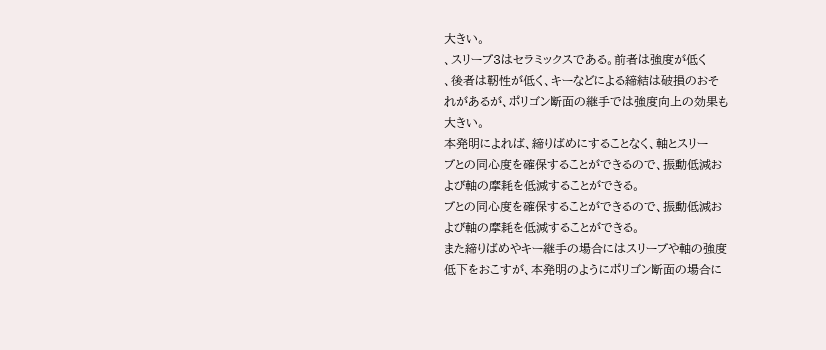大きい。
、スリーブ3はセラミックスである。前者は強度が低く
、後者は靭性が低く、キーなどによる締結は破損のおそ
れがあるが、ポリゴン断面の継手では強度向上の効果も
大きい。
本発明によれば、締りばめにすることなく、軸とスリー
ブとの同心度を確保することができるので、振動低減お
よび軸の摩耗を低減することができる。
ブとの同心度を確保することができるので、振動低減お
よび軸の摩耗を低減することができる。
また締りばめやキー継手の場合にはスリーブや軸の強度
低下をおこすが、本発明のようにポリゴン断面の場合に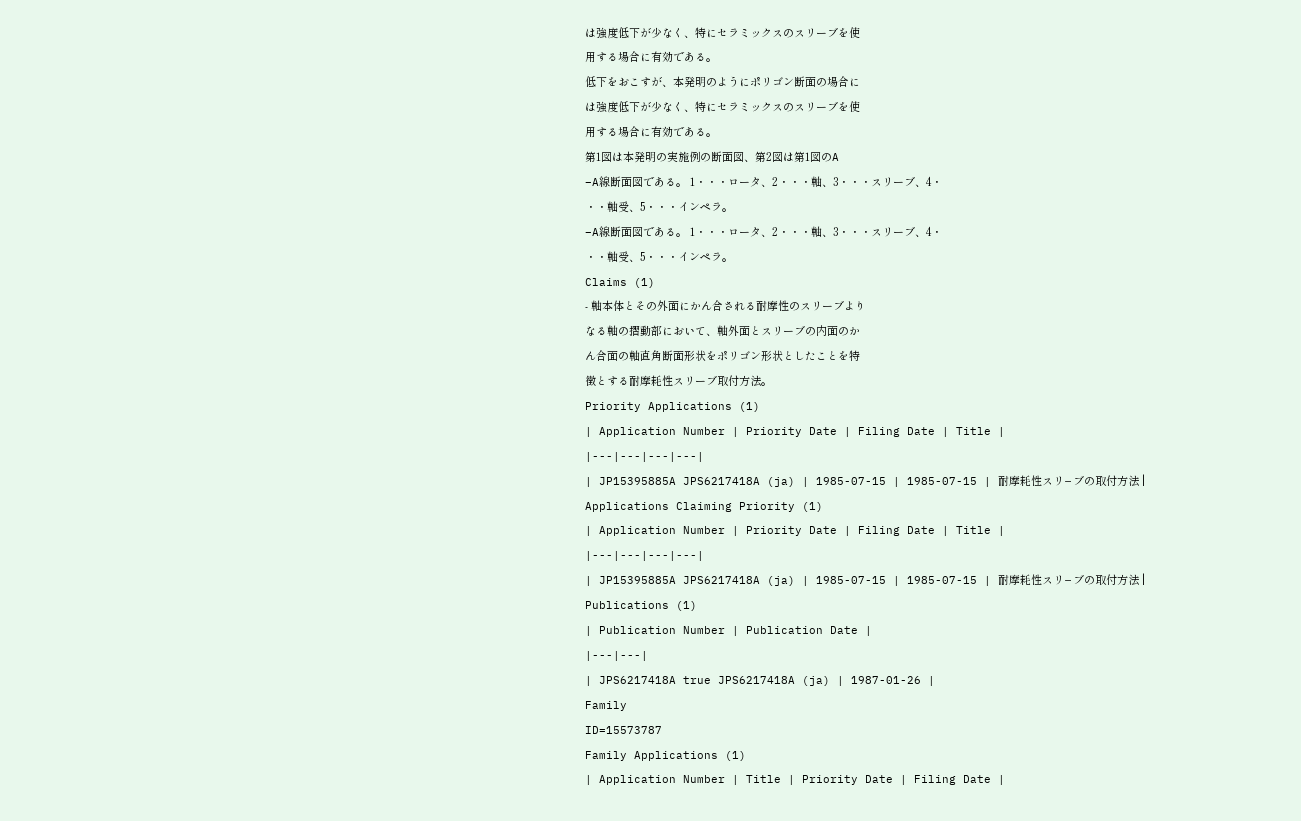は強度低下が少なく、特にセラミックスのスリーブを使
用する場合に有効である。
低下をおこすが、本発明のようにポリゴン断面の場合に
は強度低下が少なく、特にセラミックスのスリーブを使
用する場合に有効である。
第1図は本発明の実施例の断面図、第2図は第1図のA
−A線断面図である。 1・・・ロータ、2・・・軸、3・・・スリーブ、4・
・・軸受、5・・・インペラ。
−A線断面図である。 1・・・ロータ、2・・・軸、3・・・スリーブ、4・
・・軸受、5・・・インペラ。
Claims (1)
- 軸本体とその外面にかん合される耐摩性のスリーブより
なる軸の摺動部において、軸外面とスリーブの内面のか
ん合面の軸直角断面形状をポリゴン形状としたことを特
徴とする耐摩耗性スリーブ取付方法。
Priority Applications (1)
| Application Number | Priority Date | Filing Date | Title |
|---|---|---|---|
| JP15395885A JPS6217418A (ja) | 1985-07-15 | 1985-07-15 | 耐摩耗性スリ−ブの取付方法 |
Applications Claiming Priority (1)
| Application Number | Priority Date | Filing Date | Title |
|---|---|---|---|
| JP15395885A JPS6217418A (ja) | 1985-07-15 | 1985-07-15 | 耐摩耗性スリ−ブの取付方法 |
Publications (1)
| Publication Number | Publication Date |
|---|---|
| JPS6217418A true JPS6217418A (ja) | 1987-01-26 |
Family
ID=15573787
Family Applications (1)
| Application Number | Title | Priority Date | Filing Date |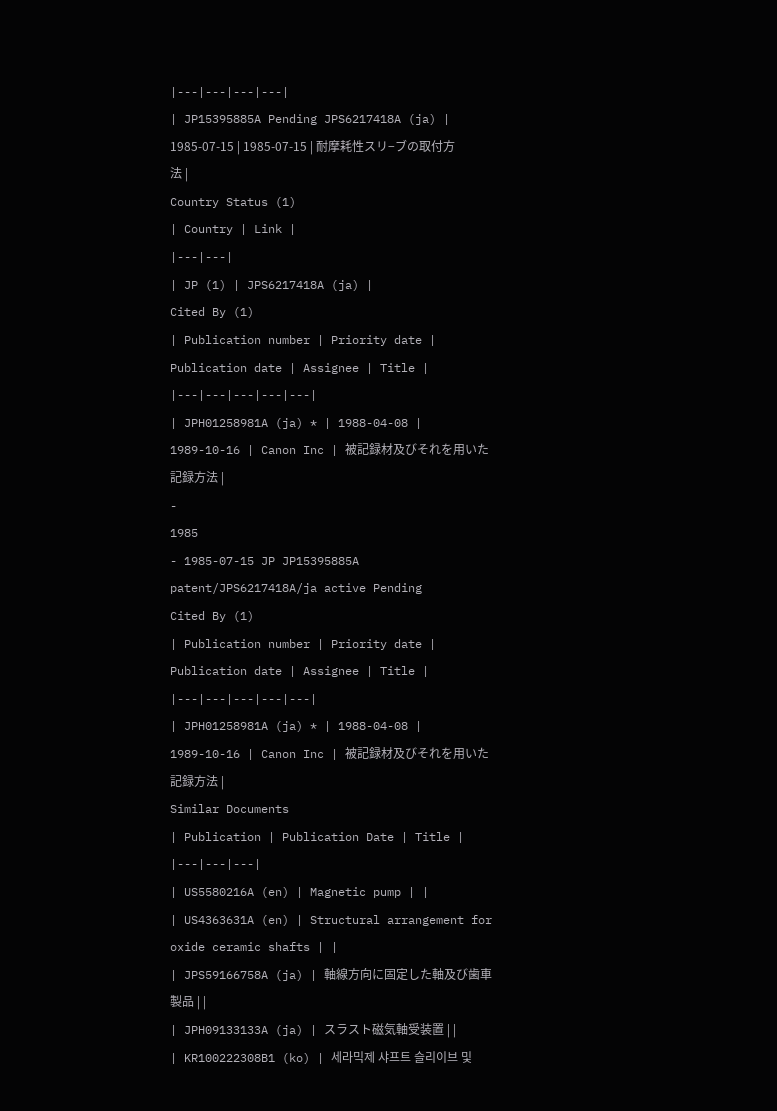|---|---|---|---|
| JP15395885A Pending JPS6217418A (ja) | 1985-07-15 | 1985-07-15 | 耐摩耗性スリ−ブの取付方法 |
Country Status (1)
| Country | Link |
|---|---|
| JP (1) | JPS6217418A (ja) |
Cited By (1)
| Publication number | Priority date | Publication date | Assignee | Title |
|---|---|---|---|---|
| JPH01258981A (ja) * | 1988-04-08 | 1989-10-16 | Canon Inc | 被記録材及びそれを用いた記録方法 |
-
1985
- 1985-07-15 JP JP15395885A patent/JPS6217418A/ja active Pending
Cited By (1)
| Publication number | Priority date | Publication date | Assignee | Title |
|---|---|---|---|---|
| JPH01258981A (ja) * | 1988-04-08 | 1989-10-16 | Canon Inc | 被記録材及びそれを用いた記録方法 |
Similar Documents
| Publication | Publication Date | Title |
|---|---|---|
| US5580216A (en) | Magnetic pump | |
| US4363631A (en) | Structural arrangement for oxide ceramic shafts | |
| JPS59166758A (ja) | 軸線方向に固定した軸及び歯車製品 | |
| JPH09133133A (ja) | スラスト磁気軸受装置 | |
| KR100222308B1 (ko) | 세라믹제 샤프트 슬리이브 및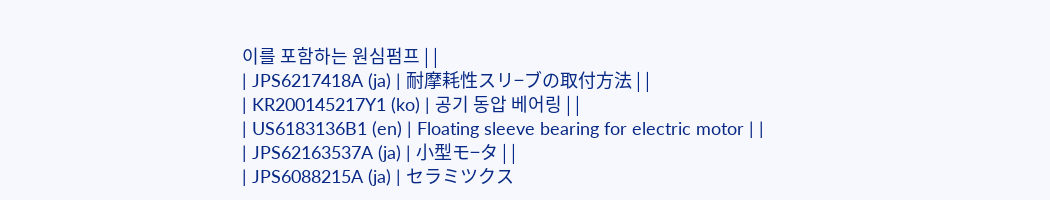이를 포함하는 원심펌프 | |
| JPS6217418A (ja) | 耐摩耗性スリ−ブの取付方法 | |
| KR200145217Y1 (ko) | 공기 동압 베어링 | |
| US6183136B1 (en) | Floating sleeve bearing for electric motor | |
| JPS62163537A (ja) | 小型モ−タ | |
| JPS6088215A (ja) | セラミツクス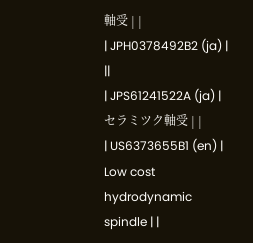軸受 | |
| JPH0378492B2 (ja) | ||
| JPS61241522A (ja) | セラミツク軸受 | |
| US6373655B1 (en) | Low cost hydrodynamic spindle | |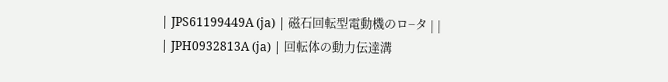| JPS61199449A (ja) | 磁石回転型電動機のロ−タ | |
| JPH0932813A (ja) | 回転体の動力伝達溝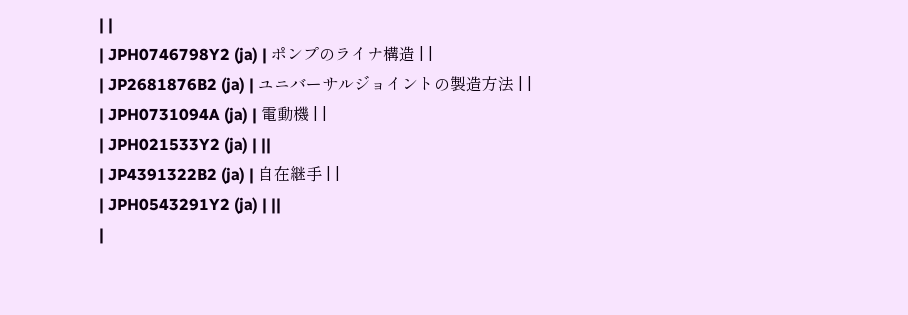| |
| JPH0746798Y2 (ja) | ポンプのライナ構造 | |
| JP2681876B2 (ja) | ユニバーサルジョイントの製造方法 | |
| JPH0731094A (ja) | 電動機 | |
| JPH021533Y2 (ja) | ||
| JP4391322B2 (ja) | 自在継手 | |
| JPH0543291Y2 (ja) | ||
|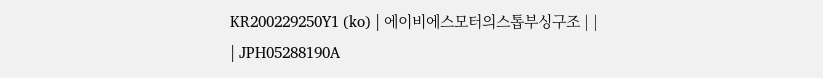KR200229250Y1 (ko) | 에이비에스모터의스톱부싱구조 | |
| JPH05288190A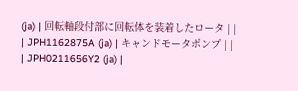(ja) | 回転軸段付部に回転体を装着したロータ | |
| JPH1162875A (ja) | キャンドモータポンプ | |
| JPH0211656Y2 (ja) |